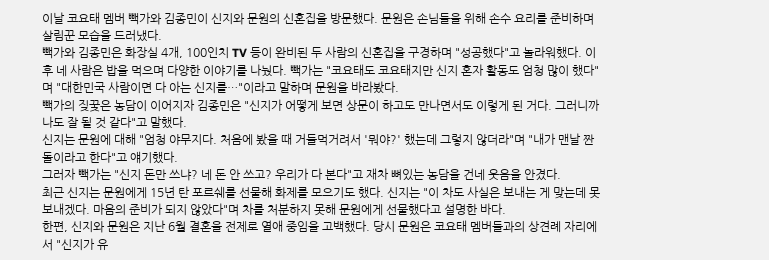이날 코요태 멤버 빽가와 김종민이 신지와 문원의 신혼집을 방문했다. 문원은 손님들을 위해 손수 요리를 준비하며 살림꾼 모습을 드러냈다.
빽가와 김종민은 화장실 4개, 100인치 TV 등이 완비된 두 사람의 신혼집을 구경하며 "성공했다"고 놀라워했다. 이후 네 사람은 밥을 먹으며 다양한 이야기를 나눴다. 빽가는 "코요태도 코요태지만 신지 혼자 활동도 엄청 많이 했다"며 "대한민국 사람이면 다 아는 신지를…"이라고 말하며 문원을 바라봤다.
빽가의 짖꿎은 농담이 이어지자 김종민은 "신지가 어떻게 보면 상문이 하고도 만나면서도 이렇게 된 거다. 그러니까 나도 잘 될 것 같다"고 말했다.
신지는 문원에 대해 "엄청 야무지다. 처음에 봤을 때 거들먹거려서 '뭐야?' 했는데 그렇지 않더라"며 "내가 맨날 짠돌이라고 한다"고 얘기했다.
그러자 빽가는 "신지 돈만 쓰냐? 네 돈 안 쓰고? 우리가 다 본다"고 재차 뼈있는 농담을 건네 웃음을 안겼다.
최근 신지는 문원에게 15년 탄 포르쉐를 선물해 화제를 모으기도 했다. 신지는 "이 차도 사실은 보내는 게 맞는데 못 보내겠다. 마음의 준비가 되지 않았다"며 차를 처분하지 못해 문원에게 선물했다고 설명한 바다.
한편, 신지와 문원은 지난 6월 결혼을 전제로 열애 중임을 고백했다. 당시 문원은 코요태 멤버들과의 상견례 자리에서 "신지가 유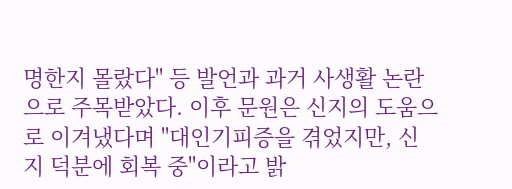명한지 몰랐다" 등 발언과 과거 사생활 논란으로 주목받았다. 이후 문원은 신지의 도움으로 이겨냈다며 "대인기피증을 겪었지만, 신지 덕분에 회복 중"이라고 밝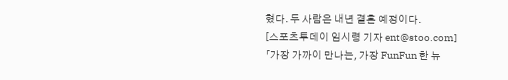혔다. 두 사람은 내년 결혼 예정이다.
[스포츠투데이 임시령 기자 ent@stoo.com] 「가장 가까이 만나는, 가장 FunFun 한 뉴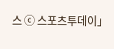스 ⓒ 스포츠투데이」